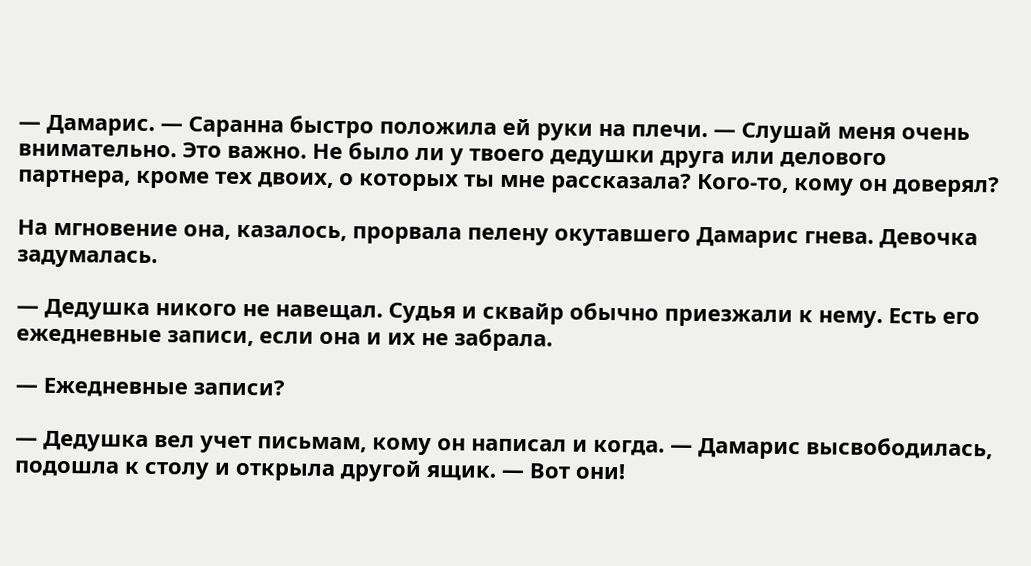— Дамарис. — Саранна быстро положила ей руки на плечи. — Слушай меня очень внимательно. Это важно. Не было ли у твоего дедушки друга или делового партнера, кроме тех двоих, о которых ты мне рассказала? Кого-то, кому он доверял?

На мгновение она, казалось, прорвала пелену окутавшего Дамарис гнева. Девочка задумалась.

— Дедушка никого не навещал. Судья и сквайр обычно приезжали к нему. Есть его ежедневные записи, если она и их не забрала.

— Ежедневные записи?

— Дедушка вел учет письмам, кому он написал и когда. — Дамарис высвободилась, подошла к столу и открыла другой ящик. — Вот они!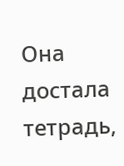Она достала тетрадь,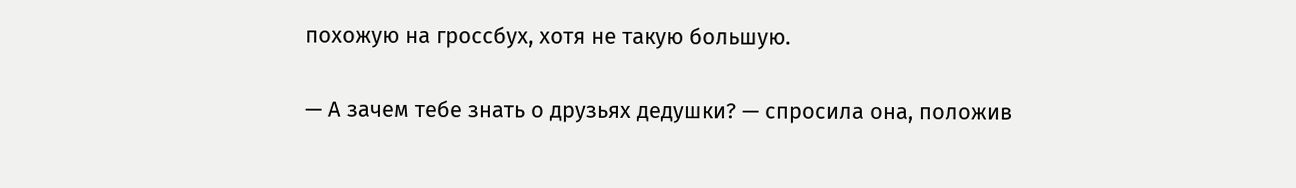похожую на гроссбух, хотя не такую большую.

— А зачем тебе знать о друзьях дедушки? — спросила она, положив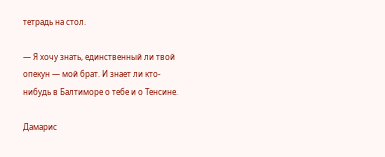тетрадь на стол.

— Я хочу знать, единственный ли твой опекун — мой брат. И знает ли кто-нибудь в Балтиморе о тебе и о Тенсине.

Дамарис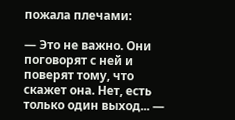пожала плечами:

— Это не важно. Они поговорят с ней и поверят тому, что скажет она. Нет, есть только один выход... —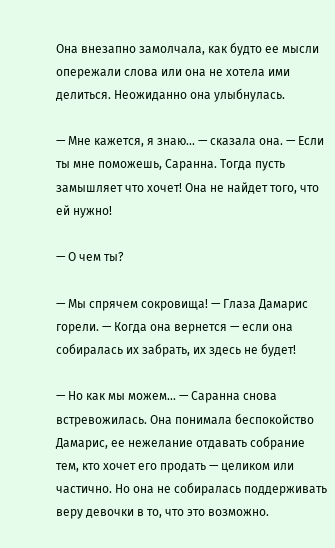Она внезапно замолчала, как будто ее мысли опережали слова или она не хотела ими делиться. Неожиданно она улыбнулась.

— Мне кажется, я знаю... — сказала она. — Если ты мне поможешь, Саранна. Тогда пусть замышляет что хочет! Она не найдет того, что ей нужно!

— О чем ты?

— Мы спрячем сокровища! — Глаза Дамарис горели. — Когда она вернется — если она собиралась их забрать, их здесь не будет!

— Но как мы можем... — Саранна снова встревожилась. Она понимала беспокойство Дамарис, ее нежелание отдавать собрание тем, кто хочет его продать — целиком или частично. Но она не собиралась поддерживать веру девочки в то, что это возможно.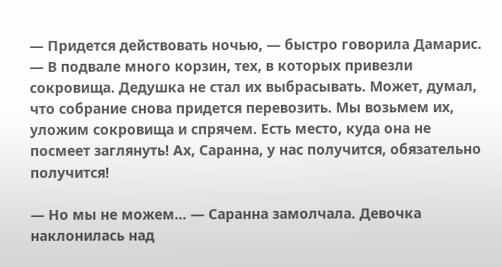— Придется действовать ночью, — быстро говорила Дамарис. — В подвале много корзин, тех, в которых привезли сокровища. Дедушка не стал их выбрасывать. Может, думал, что собрание снова придется перевозить. Мы возьмем их, уложим сокровища и спрячем. Есть место, куда она не посмеет заглянуть! Ах, Саранна, у нас получится, обязательно получится!

— Но мы не можем... — Саранна замолчала. Девочка наклонилась над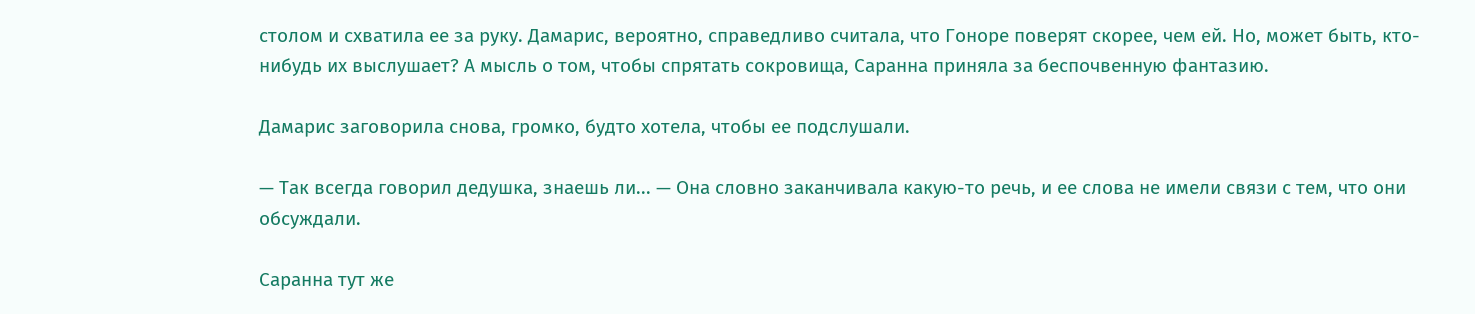столом и схватила ее за руку. Дамарис, вероятно, справедливо считала, что Гоноре поверят скорее, чем ей. Но, может быть, кто-нибудь их выслушает? А мысль о том, чтобы спрятать сокровища, Саранна приняла за беспочвенную фантазию.

Дамарис заговорила снова, громко, будто хотела, чтобы ее подслушали.

— Так всегда говорил дедушка, знаешь ли... — Она словно заканчивала какую-то речь, и ее слова не имели связи с тем, что они обсуждали.

Саранна тут же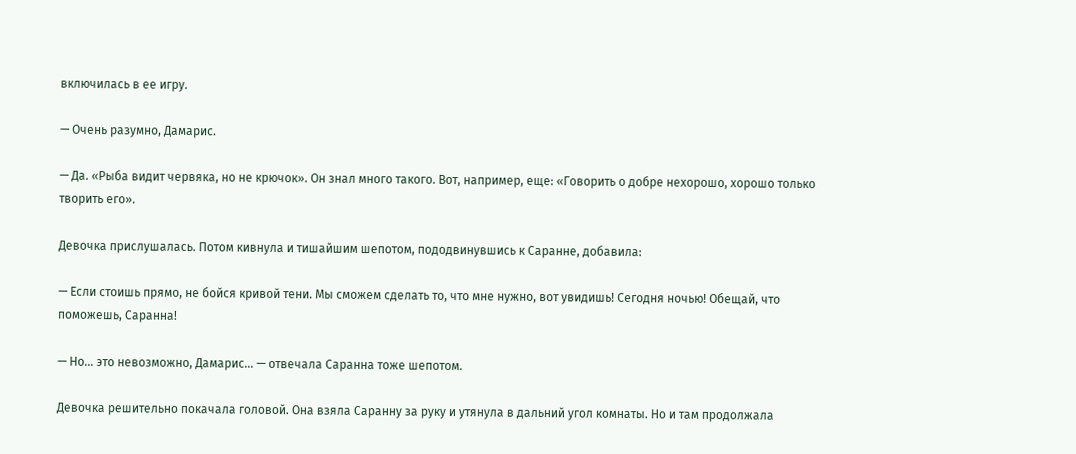включилась в ее игру.

— Очень разумно, Дамарис.

— Да. «Рыба видит червяка, но не крючок». Он знал много такого. Вот, например, еще: «Говорить о добре нехорошо, хорошо только творить его».

Девочка прислушалась. Потом кивнула и тишайшим шепотом, пододвинувшись к Саранне, добавила:

— Если стоишь прямо, не бойся кривой тени. Мы сможем сделать то, что мне нужно, вот увидишь! Сегодня ночью! Обещай, что поможешь, Саранна!

— Но... это невозможно, Дамарис... — отвечала Саранна тоже шепотом.

Девочка решительно покачала головой. Она взяла Саранну за руку и утянула в дальний угол комнаты. Но и там продолжала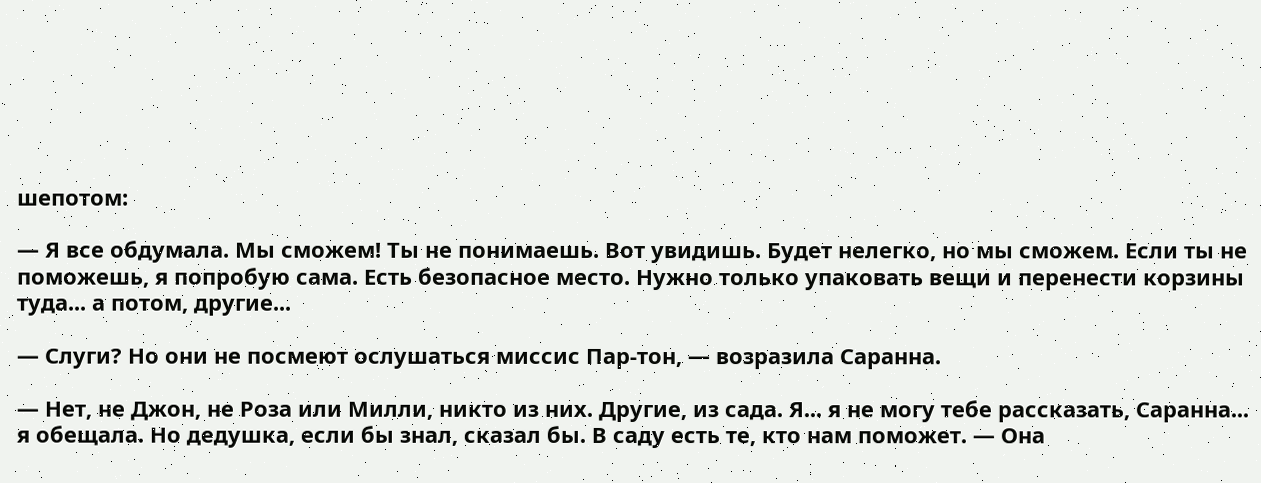шепотом:

— Я все обдумала. Мы сможем! Ты не понимаешь. Вот увидишь. Будет нелегко, но мы сможем. Если ты не поможешь, я попробую сама. Есть безопасное место. Нужно только упаковать вещи и перенести корзины туда... а потом, другие...

— Слуги? Но они не посмеют ослушаться миссис Пар-тон, — возразила Саранна.

— Нет, не Джон, не Роза или Милли, никто из них. Другие, из сада. Я... я не могу тебе рассказать, Саранна... я обещала. Но дедушка, если бы знал, сказал бы. В саду есть те, кто нам поможет. — Она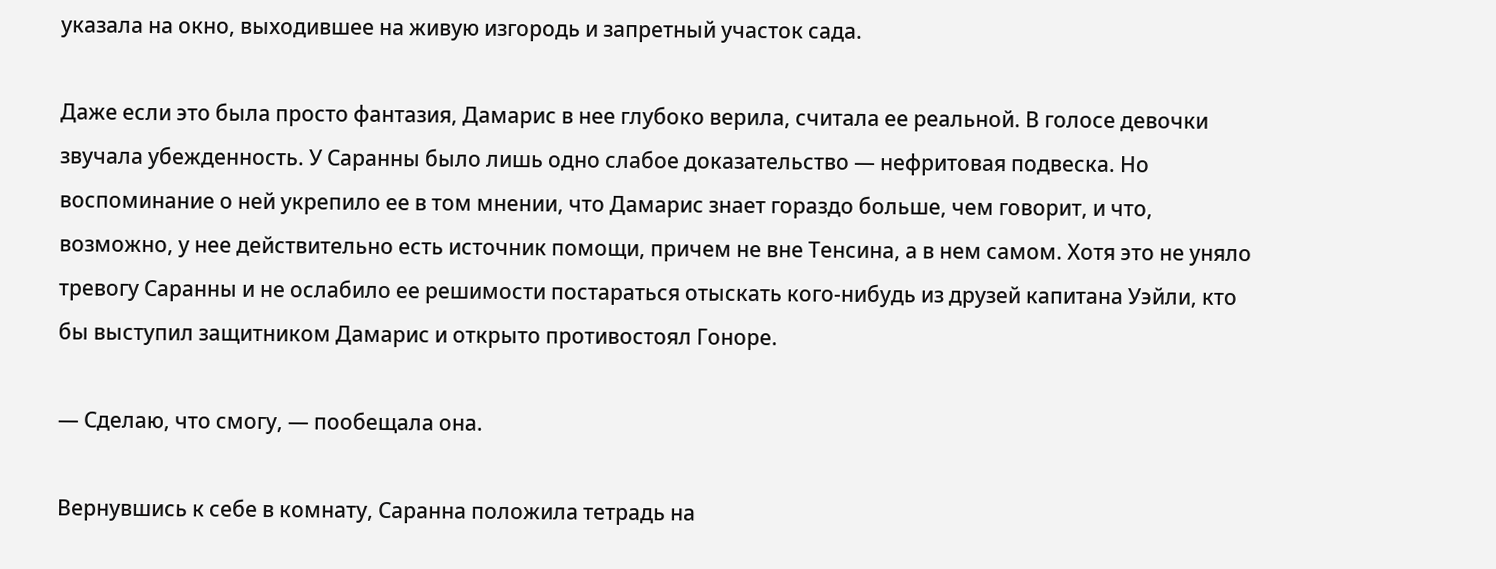указала на окно, выходившее на живую изгородь и запретный участок сада.

Даже если это была просто фантазия, Дамарис в нее глубоко верила, считала ее реальной. В голосе девочки звучала убежденность. У Саранны было лишь одно слабое доказательство — нефритовая подвеска. Но воспоминание о ней укрепило ее в том мнении, что Дамарис знает гораздо больше, чем говорит, и что, возможно, у нее действительно есть источник помощи, причем не вне Тенсина, а в нем самом. Хотя это не уняло тревогу Саранны и не ослабило ее решимости постараться отыскать кого-нибудь из друзей капитана Уэйли, кто бы выступил защитником Дамарис и открыто противостоял Гоноре.

— Сделаю, что смогу, — пообещала она.

Вернувшись к себе в комнату, Саранна положила тетрадь на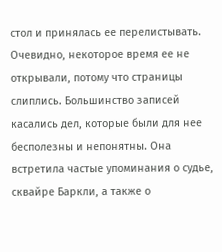стол и принялась ее перелистывать. Очевидно, некоторое время ее не открывали, потому что страницы слиплись. Большинство записей касались дел, которые были для нее бесполезны и непонятны. Она встретила частые упоминания о судье, сквайре Баркли, а также о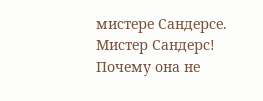мистере Сандерсе. Мистер Сандерс! Почему она не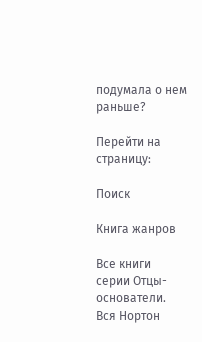подумала о нем раньше?

Перейти на страницу:

Поиск

Книга жанров

Все книги серии Отцы-основатели. Вся Нортон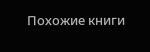Похожие книги